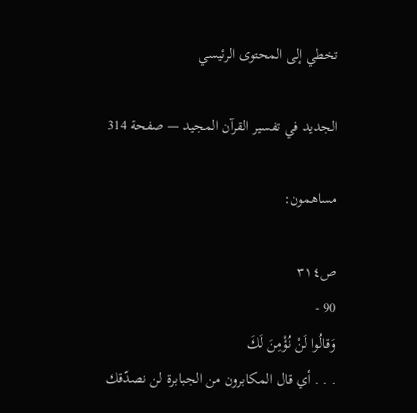تخطي إلى المحتوى الرئيسي

الجديد في تفسير القرآن المجيد — صفحة 314

مساهمون:

ص٣١٤
90 -
وَقالُوا لَنْ نُؤْمِنَ لَكَ
. . . أي قال المكابرون من الجبابرة لن نصدّقك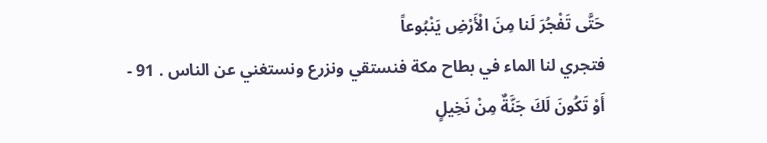حَتَّى تَفْجُرَ لَنا مِنَ الْأَرْضِ يَنْبُوعاً
فتجري لنا الماء في بطاح مكة فنستقي ونزرع ونستغني عن الناس . 91 -
أَوْ تَكُونَ لَكَ جَنَّةٌ مِنْ نَخِيلٍ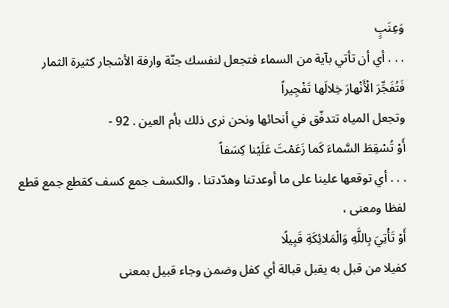وَعِنَبٍ
. . . أي أن تأتي بآية من السماء فتجعل لنفسك جنّة وارفة الأشجار كثيرة الثمار
فَتُفَجِّرَ الْأَنْهارَ خِلالَها تَفْجِيراً
وتجعل المياه تتدفّق في أنحائها ونحن نرى ذلك بأم العين . 92 -
أَوْ تُسْقِطَ السَّماءَ كَما زَعَمْتَ عَلَيْنا كِسَفاً
. . . أي توقعها علينا على ما أوعدتنا وهدّدتنا . والكسف جمع كسف كقطع جمع قطع لفظا ومعنى ،
أَوْ تَأْتِيَ بِاللَّهِ وَالْمَلائِكَةِ قَبِيلًا
كفيلا من قبل به يقبل قبالة أي كفل وضمن وجاء قبيل بمعنى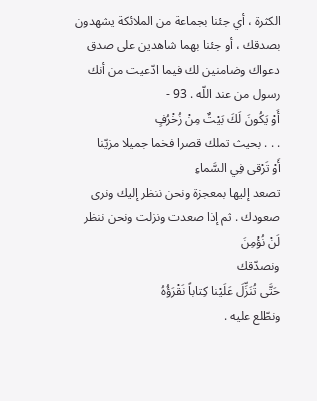الكثرة ، أي جئنا بجماعة من الملائكة يشهدون بصدقك ، أو جئنا بهما شاهدين على صدق دعواك وضامنين لك فيما ادّعيت من أنك رسول من عند اللّه . 93 -
أَوْ يَكُونَ لَكَ بَيْتٌ مِنْ زُخْرُفٍ
. . . بحيث تملك قصرا فخما جميلا مزيّنا
أَوْ تَرْقى فِي السَّماءِ
تصعد إليها بمعجزة ونحن ننظر إليك ونرى صعودك . ثم إذا صعدت ونزلت ونحن ننظر
لَنْ نُؤْمِنَ
ونصدّقك
حَتَّى تُنَزِّلَ عَلَيْنا كِتاباً نَقْرَؤُهُ
ونطّلع عليه .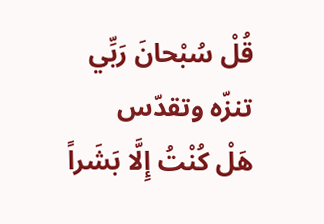قُلْ سُبْحانَ رَبِّي
تنزّه وتقدّس
هَلْ كُنْتُ إِلَّا بَشَراً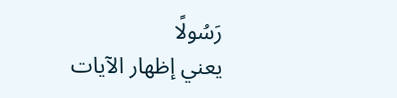رَسُولًا
يعني إظهار الآيات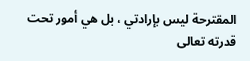المقترحة ليس بإرادتي ، بل هي أمور تحت قدرته تعالى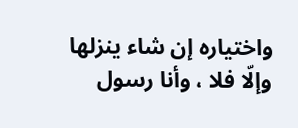واختياره إن شاء ينزلها وإلّا فلا ، وأنا رسول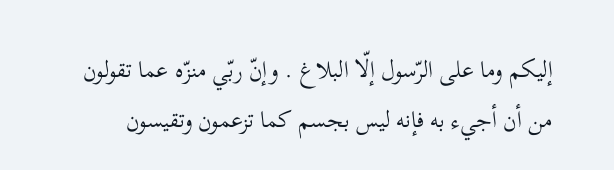إليكم وما على الرّسول إلّا البلاغ . وإنّ ربّي منزّه عما تقولون من أن أجيء به فإنه ليس بجسم كما تزعمون وتقيسون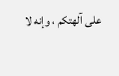على آلهتكم ، وإنه لا